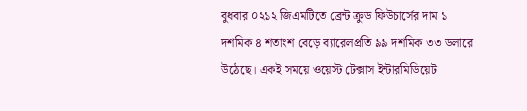বুধবার ০২১২ জিএমটিতে ব্রেন্ট ক্রুড ফিউচার্সের দাম ১ দশমিক ৪ শতাংশ বেড়ে ব্যারেলপ্রতি ৯৯ দশমিক ৩৩ ডলারে উঠেছে। একই সময়ে ওয়েস্ট টেক্সাস ইন্টারমিডিয়েট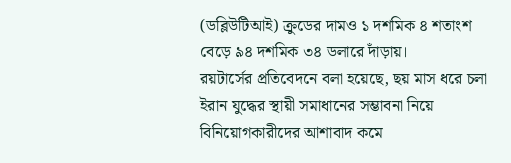(ডব্লিউটিআই) ক্রুডের দামও ১ দশমিক ৪ শতাংশ বেড়ে ৯৪ দশমিক ৩৪ ডলারে দাঁড়ায়।
রয়টার্সের প্রতিবেদনে বলা হয়েছে, ছয় মাস ধরে চলা ইরান যুদ্ধের স্থায়ী সমাধানের সম্ভাবনা নিয়ে বিনিয়োগকারীদের আশাবাদ কমে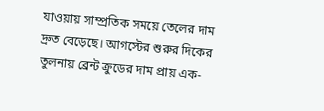যাওয়ায় সাম্প্রতিক সময়ে তেলের দাম দ্রুত বেড়েছে। আগস্টের শুরুর দিকের তুলনায় ব্রেন্ট ক্রুডের দাম প্রায় এক-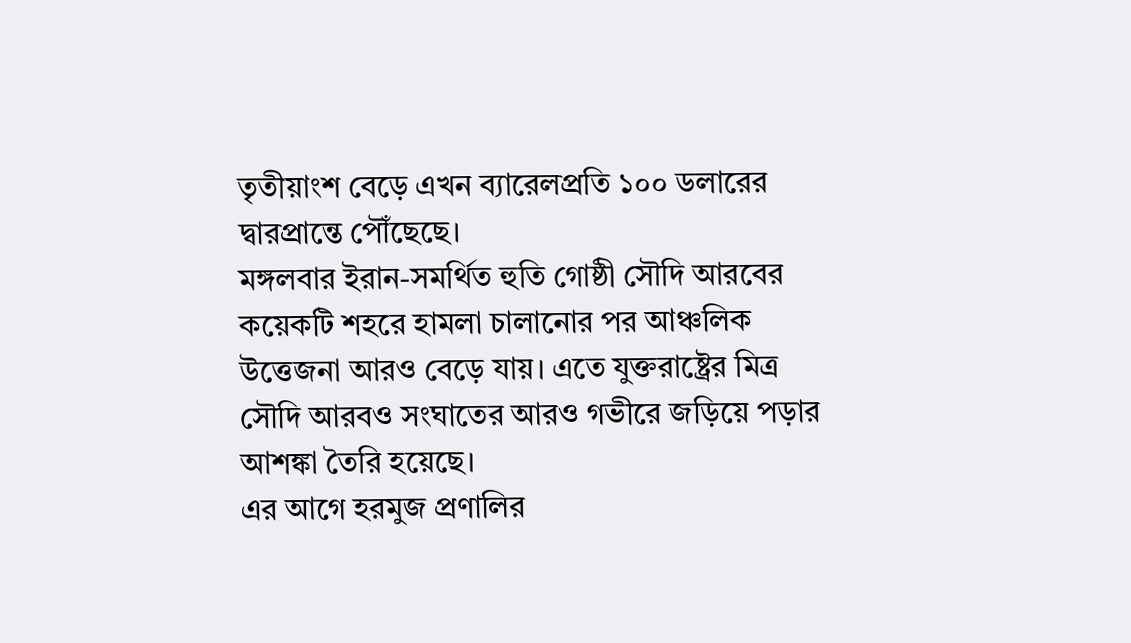তৃতীয়াংশ বেড়ে এখন ব্যারেলপ্রতি ১০০ ডলারের দ্বারপ্রান্তে পৌঁছেছে।
মঙ্গলবার ইরান-সমর্থিত হুতি গোষ্ঠী সৌদি আরবের কয়েকটি শহরে হামলা চালানোর পর আঞ্চলিক উত্তেজনা আরও বেড়ে যায়। এতে যুক্তরাষ্ট্রের মিত্র সৌদি আরবও সংঘাতের আরও গভীরে জড়িয়ে পড়ার আশঙ্কা তৈরি হয়েছে।
এর আগে হরমুজ প্রণালির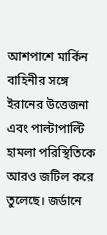আশপাশে মার্কিন বাহিনীর সঙ্গে ইরানের উত্তেজনা এবং পাল্টাপাল্টি হামলা পরিস্থিতিকে আরও জটিল করে তুলেছে। জর্ডানে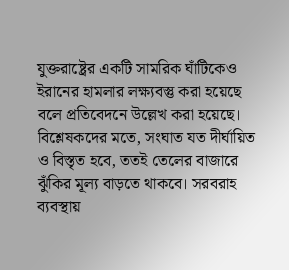যুক্তরাষ্ট্রের একটি সামরিক ঘাঁটিকেও ইরানের হামলার লক্ষ্যবস্তু করা হয়েছে বলে প্রতিবেদনে উল্লেখ করা হয়েছে।
বিশ্লেষকদের মতে, সংঘাত যত দীর্ঘায়িত ও বিস্তৃত হবে, ততই তেলের বাজারে ঝুঁকির মূল্য বাড়তে থাকবে। সরবরাহ ব্যবস্থায়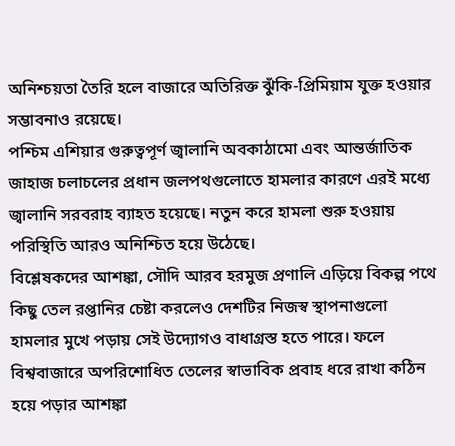অনিশ্চয়তা তৈরি হলে বাজারে অতিরিক্ত ঝুঁকি-প্রিমিয়াম যুক্ত হওয়ার সম্ভাবনাও রয়েছে।
পশ্চিম এশিয়ার গুরুত্বপূর্ণ জ্বালানি অবকাঠামো এবং আন্তর্জাতিক জাহাজ চলাচলের প্রধান জলপথগুলোতে হামলার কারণে এরই মধ্যে জ্বালানি সরবরাহ ব্যাহত হয়েছে। নতুন করে হামলা শুরু হওয়ায় পরিস্থিতি আরও অনিশ্চিত হয়ে উঠেছে।
বিশ্লেষকদের আশঙ্কা, সৌদি আরব হরমুজ প্রণালি এড়িয়ে বিকল্প পথে কিছু তেল রপ্তানির চেষ্টা করলেও দেশটির নিজস্ব স্থাপনাগুলো হামলার মুখে পড়ায় সেই উদ্যোগও বাধাগ্রস্ত হতে পারে। ফলে বিশ্ববাজারে অপরিশোধিত তেলের স্বাভাবিক প্রবাহ ধরে রাখা কঠিন হয়ে পড়ার আশঙ্কা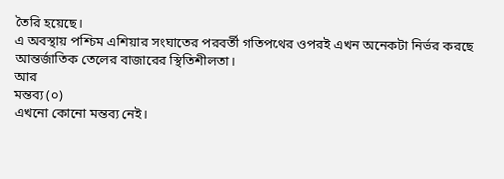তৈরি হয়েছে।
এ অবস্থায় পশ্চিম এশিয়ার সংঘাতের পরবর্তী গতিপথের ওপরই এখন অনেকটা নির্ভর করছে আন্তর্জাতিক তেলের বাজারের স্থিতিশীলতা।
আর
মন্তব্য (০)
এখনো কোনো মন্তব্য নেই।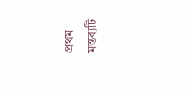প্রথম মন্তব্যটি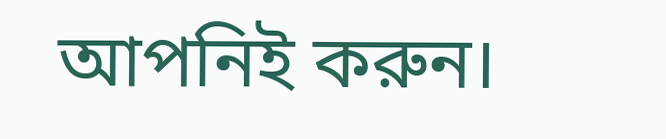আপনিই করুন।